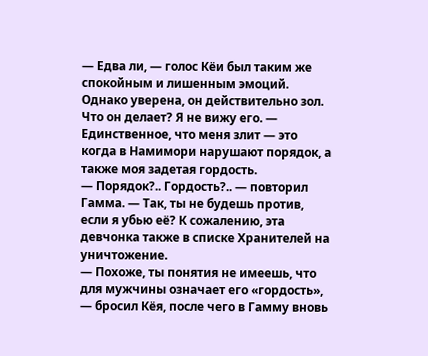— Едва ли, — голос Кёи был таким же спокойным и лишенным эмоций. Однако уверена, он действительно зол. Что он делает? Я не вижу его. — Единственное, что меня злит — это когда в Намимори нарушают порядок, а также моя задетая гордость.
— Порядок?.. Гордость?.. — повторил Гамма. — Так, ты не будешь против, если я убью её? К сожалению, эта девчонка также в списке Хранителей на уничтожение.
— Похоже, ты понятия не имеешь, что для мужчины означает его «гордость», — бросил Кёя, после чего в Гамму вновь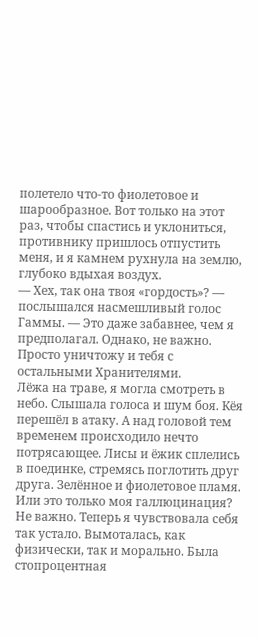полетело что-то фиолетовое и шарообразное. Вот только на этот раз, чтобы спастись и уклониться, противнику пришлось отпустить меня, и я камнем рухнула на землю, глубоко вдыхая воздух.
— Хех, так она твоя «гордость»? — послышался насмешливый голос Гаммы. — Это даже забавнее, чем я предполагал. Однако, не важно. Просто уничтожу и тебя с остальными Хранителями.
Лёжа на траве, я могла смотреть в небо. Слышала голоса и шум боя. Кёя перешёл в атаку. А над головой тем временем происходило нечто потрясающее. Лисы и ёжик сплелись в поединке, стремясь поглотить друг друга. Зелённое и фиолетовое пламя. Или это только моя галлюцинация? Не важно. Теперь я чувствовала себя так устало. Вымоталась, как физически, так и морально. Была стопроцентная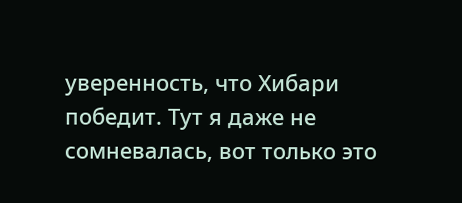уверенность, что Хибари победит. Тут я даже не сомневалась, вот только это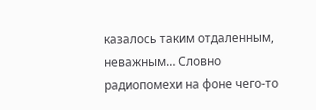казалось таким отдаленным, неважным… Словно радиопомехи на фоне чего-то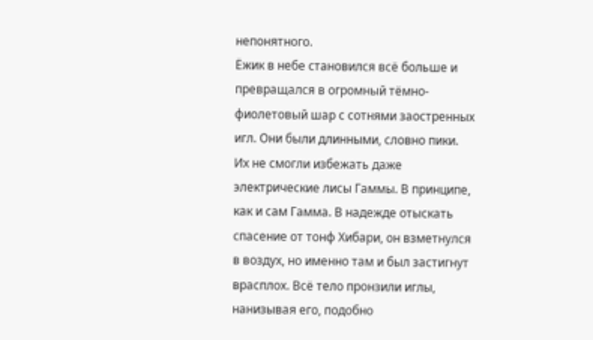непонятного.
Ёжик в небе становился всё больше и превращался в огромный тёмно-фиолетовый шар с сотнями заостренных игл. Они были длинными, словно пики. Их не смогли избежать даже электрические лисы Гаммы. В принципе, как и сам Гамма. В надежде отыскать спасение от тонф Хибари, он взметнулся в воздух, но именно там и был застигнут врасплох. Всё тело пронзили иглы, нанизывая его, подобно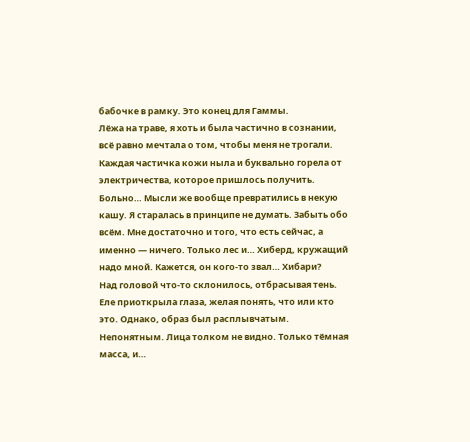бабочке в рамку. Это конец для Гаммы.
Лёжа на траве, я хоть и была частично в сознании, всё равно мечтала о том, чтобы меня не трогали. Каждая частичка кожи ныла и буквально горела от электричества, которое пришлось получить. Больно… Мысли же вообще превратились в некую кашу. Я старалась в принципе не думать. Забыть обо всём. Мне достаточно и того, что есть сейчас, а именно — ничего. Только лес и… Хиберд, кружащий надо мной. Кажется, он кого-то звал… Хибари?
Над головой что-то склонилось, отбрасывая тень. Еле приоткрыла глаза, желая понять, что или кто это. Однако, образ был расплывчатым. Непонятным. Лица толком не видно. Только тёмная масса, и…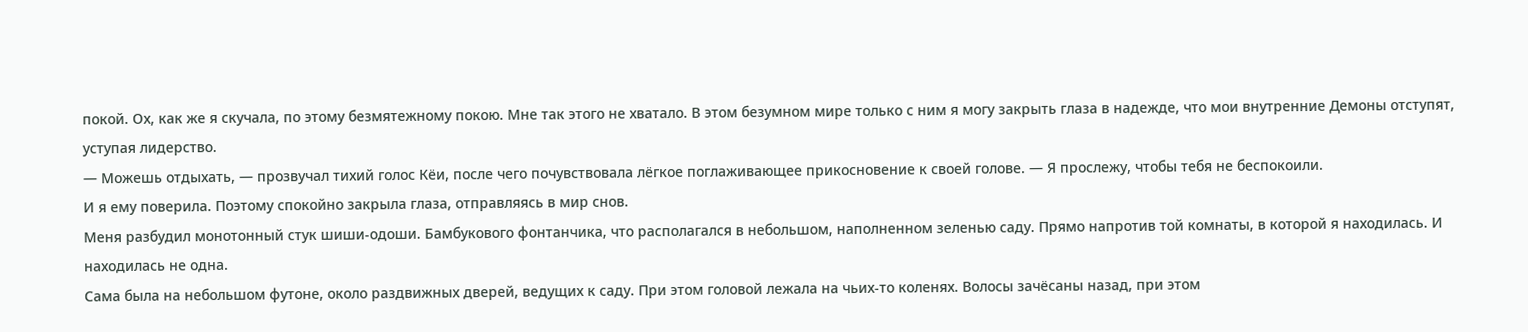покой. Ох, как же я скучала, по этому безмятежному покою. Мне так этого не хватало. В этом безумном мире только с ним я могу закрыть глаза в надежде, что мои внутренние Демоны отступят, уступая лидерство.
— Можешь отдыхать, — прозвучал тихий голос Кёи, после чего почувствовала лёгкое поглаживающее прикосновение к своей голове. — Я прослежу, чтобы тебя не беспокоили.
И я ему поверила. Поэтому спокойно закрыла глаза, отправляясь в мир снов.
Меня разбудил монотонный стук шиши-одоши. Бамбукового фонтанчика, что располагался в небольшом, наполненном зеленью саду. Прямо напротив той комнаты, в которой я находилась. И находилась не одна.
Сама была на небольшом футоне, около раздвижных дверей, ведущих к саду. При этом головой лежала на чьих-то коленях. Волосы зачёсаны назад, при этом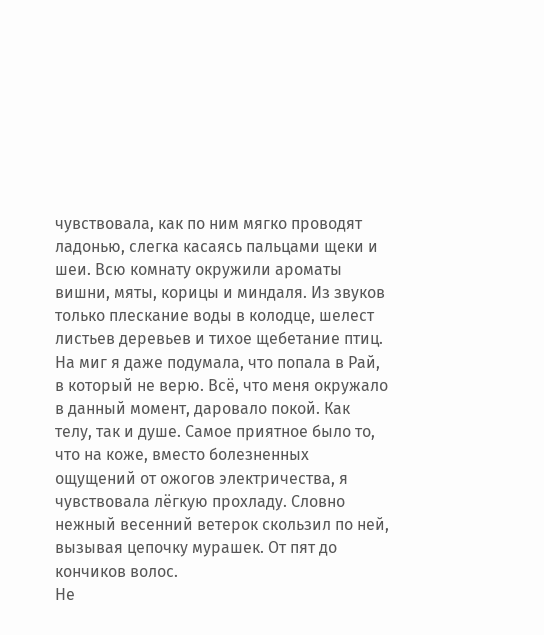чувствовала, как по ним мягко проводят ладонью, слегка касаясь пальцами щеки и шеи. Всю комнату окружили ароматы вишни, мяты, корицы и миндаля. Из звуков только плескание воды в колодце, шелест листьев деревьев и тихое щебетание птиц.
На миг я даже подумала, что попала в Рай, в который не верю. Всё, что меня окружало в данный момент, даровало покой. Как телу, так и душе. Самое приятное было то, что на коже, вместо болезненных ощущений от ожогов электричества, я чувствовала лёгкую прохладу. Словно нежный весенний ветерок скользил по ней, вызывая цепочку мурашек. От пят до кончиков волос.
Не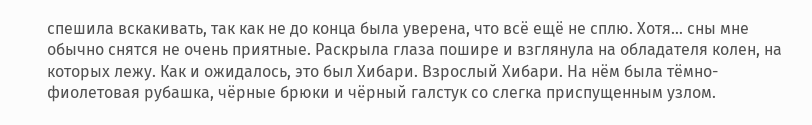спешила вскакивать, так как не до конца была уверена, что всё ещё не сплю. Хотя… сны мне обычно снятся не очень приятные. Раскрыла глаза пошире и взглянула на обладателя колен, на которых лежу. Как и ожидалось, это был Хибари. Взрослый Хибари. На нём была тёмно-фиолетовая рубашка, чёрные брюки и чёрный галстук со слегка приспущенным узлом.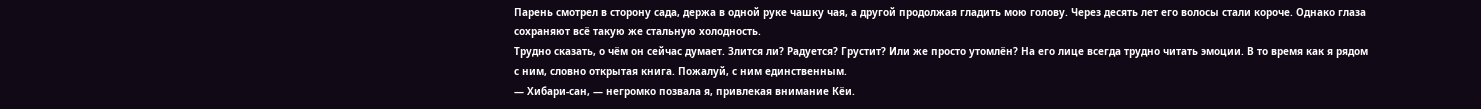Парень смотрел в сторону сада, держа в одной руке чашку чая, а другой продолжая гладить мою голову. Через десять лет его волосы стали короче. Однако глаза сохраняют всё такую же стальную холодность.
Трудно сказать, о чём он сейчас думает. Злится ли? Радуется? Грустит? Или же просто утомлён? На его лице всегда трудно читать эмоции. В то время как я рядом с ним, словно открытая книга. Пожалуй, с ним единственным.
— Хибари-сан, — негромко позвала я, привлекая внимание Кёи.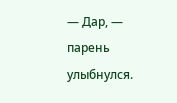— Дар, — парень улыбнулся.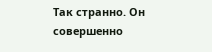Так странно. Он совершенно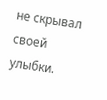не скрывал своей улыбки.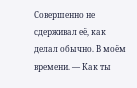Совершенно не сдерживал её, как делал обычно. В моём времени. — Как ты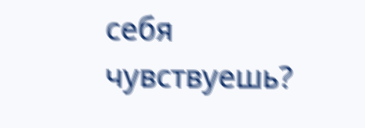себя чувствуешь?